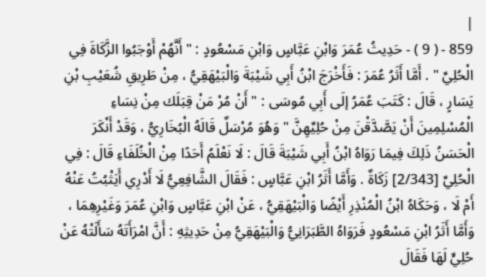|
859 - ( 9 ) - حَدِيثُ عُمَرَ وَابْنِ عَبَّاسٍ وَابْنِ مَسْعُودٍ : " أَنَّهُمْ أَوْجَبُوا الزَّكَاةَ فِي الْحُلِيِّ " . أَمَّا أَثَرُ عُمَرَ : فَأَخْرَجَ ابْنُ أَبِي شَيْبَةَ وَالْبَيْهَقِيُّ ، مِنْ طَرِيقِ شُعَيْبِ بْنِ يَسَارٍ ، قَالَ : كَتَبَ عُمَرُ إلَى أَبِي مُوسَى : " أَنْ مُرْ مَنْ قِبَلَك مِنْ نِسَاءِ الْمُسْلِمِينَ أَنْ يَصَّدَّقْنَ مِنْ حُلِيِّهِنَّ " وَهُوَ مُرْسَلٌ قَالَهُ الْبُخَارِيُّ ، وَقَدْ أَنْكَرَ الْحَسَنُ ذَلِكَ فِيمَا رَوَاهُ ابْنُ أَبِي شَيْبَةَ قَالَ : لَا نَعْلَمُ أَحَدًا مِنْ الْخُلَفَاءِ قَالَ : فِي الْحُلِيِّ [2/343] زَكَاةٌ . وَأَمَّا أَثَرُ ابْنِ عَبَّاسٍ : فَقَالَ الشَّافِعِيُّ لَا أَدْرِي أَيَثْبُتُ عَنْهُ أَمْ لَا ، وَحَكَاهُ ابْنُ الْمُنْذِرِ أَيْضًا وَالْبَيْهَقِيُّ ، عَنْ ابْنِ عَبَّاسٍ وَابْنِ عُمَرَ وَغَيْرِهِمَا ، وَأَمَّا أَثَرُ ابْنِ مَسْعُودٍ فَرَوَاهُ الطَّبَرَانِيُّ وَالْبَيْهَقِيُّ مِنْ حَدِيثِهِ : أَنَّ امْرَأَتَهُ سَأَلَتْهُ عَنْ حُلِيٍّ لَهَا فَقَالَ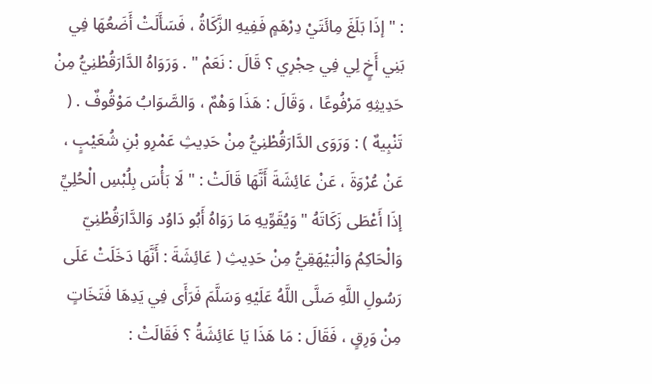: " إذَا بَلَغَ مِائَتَيْ دِرْهَمٍ فَفِيهِ الزَّكَاةُ ، فَسَأَلَتْ أَضَعُهَا فِي بَنِي أَخٍ لِي فِي حِجْرِي ؟ قَالَ : نَعَمْ " . وَرَوَاهُ الدَّارَقُطْنِيُّ مِنْ حَدِيثِهِ مَرْفُوعًا ، وَقَالَ : هَذَا وَهْمٌ ، وَالصَّوَابُ مَوْقُوفٌ . ( تَنْبِيهٌ ) : وَرَوَى الدَّارَقُطْنِيُّ مِنْ حَدِيثِ عَمْرِو بْنِ شُعَيْبٍ ، عَنْ عُرْوَةَ ، عَنْ عَائِشَةَ أَنَّهَا قَالَتْ : " لَا بَأْسَ بِلُبْسِ الْحُلِيِّ إذَا أَعْطَى زَكَاتَهُ " وَيُقَوِّيهِ مَا رَوَاهُ أَبُو دَاوُد وَالدَّارَقُطْنِيّ وَالْحَاكِمُ وَالْبَيْهَقِيُّ مِنْ حَدِيثِ ( عَائِشَةَ : أَنَّهَا دَخَلَتْ عَلَى رَسُولِ اللَّهِ صَلَّى اللَّهُ عَلَيْهِ وَسَلَّمَ فَرَأَى فِي يَدِهَا فَتَخَاتٍ مِنْ وَرِقٍ ، فَقَالَ : مَا هَذَا يَا عَائِشَةُ ؟ فَقَالَتْ :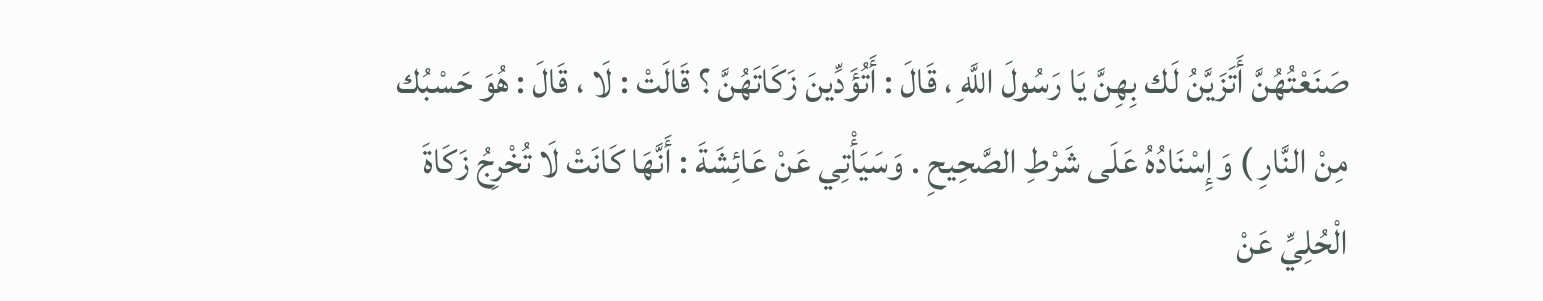صَنَعْتُهُنَّ أَتَزَيَّنُ لَك بِهِنَّ يَا رَسُولَ اللَّهِ ، قَالَ : أَتُؤَدِّينَ زَكَاتَهُنَّ ؟ قَالَتْ : لَا ، قَالَ : هُوَ حَسْبُك مِنْ النَّارِ ) وَإِسْنَادُهُ عَلَى شَرْطِ الصَّحِيحِ . وَسَيَأْتِي عَنْ عَائِشَةَ : أَنَّهَا كَانَتْ لَا تُخْرِجُ زَكَاةَ الْحُلِيِّ عَنْ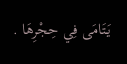يَتَامَى فِي حِجْرِهَا .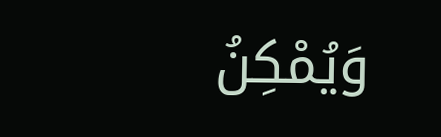وَيُمْكِنُ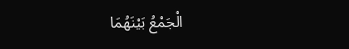الْجَمْعُ بَيْنَهُمَا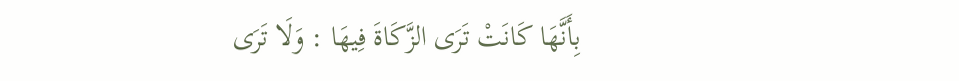بِأَنَّهَا كَانَتْ تَرَى الزَّكَاةَ فِيهَا : وَلَا تَرَى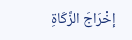إخْرَاجَ الزَّكَاةِ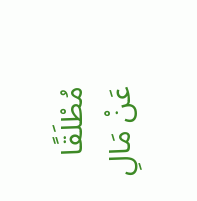مُطْلَقًا عَنْ مَالِ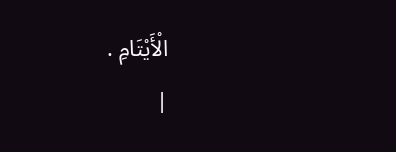الْأَيْتَامِ .
|